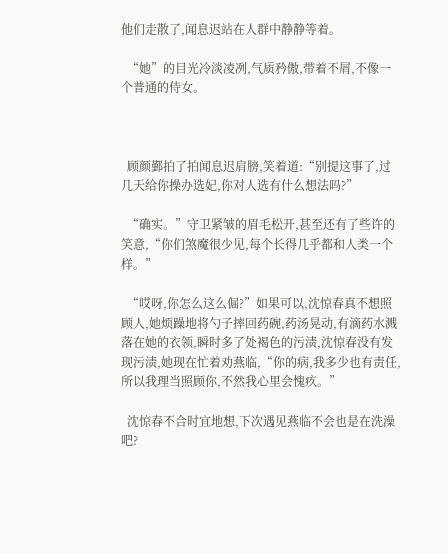他们走散了,闻息迟站在人群中静静等着。

  “她”的目光冷淡凌冽,气质矜傲,带着不屑,不像一个普通的侍女。



  顾颜鄞拍了拍闻息迟肩膀,笑着道:“别提这事了,过几天给你操办选妃,你对人选有什么想法吗?”

  “确实。”守卫紧皱的眉毛松开,甚至还有了些许的笑意,“你们煞魔很少见,每个长得几乎都和人类一个样。”

  “哎呀,你怎么这么倔?”如果可以,沈惊春真不想照顾人,她烦躁地将勺子摔回药碗,药汤晃动,有滴药水溅落在她的衣领,瞬时多了处褐色的污渍,沈惊春没有发现污渍,她现在忙着劝燕临,“你的病,我多少也有责任,所以我理当照顾你,不然我心里会愧疚。”

  沈惊春不合时宜地想,下次遇见燕临不会也是在洗澡吧?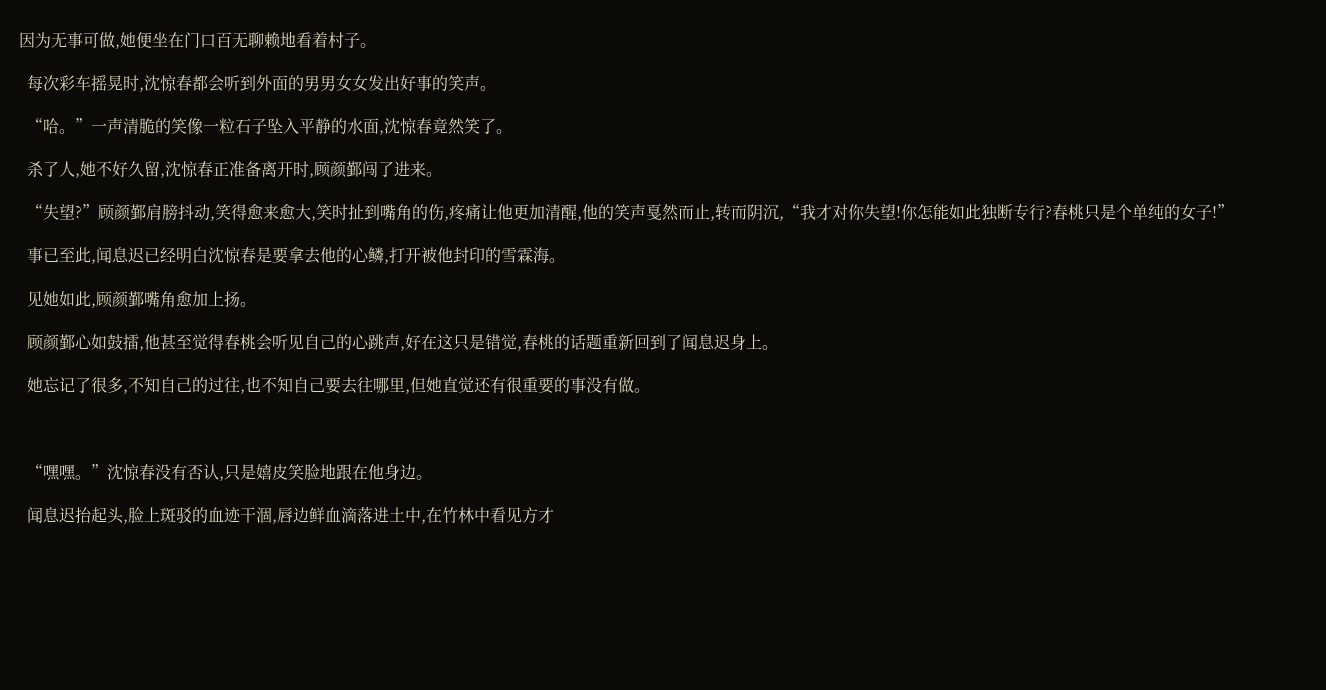因为无事可做,她便坐在门口百无聊赖地看着村子。

  每次彩车摇晃时,沈惊春都会听到外面的男男女女发出好事的笑声。

  “哈。”一声清脆的笑像一粒石子坠入平静的水面,沈惊春竟然笑了。

  杀了人,她不好久留,沈惊春正准备离开时,顾颜鄞闯了进来。

  “失望?”顾颜鄞肩膀抖动,笑得愈来愈大,笑时扯到嘴角的伤,疼痛让他更加清醒,他的笑声戛然而止,转而阴沉,“我才对你失望!你怎能如此独断专行?春桃只是个单纯的女子!”

  事已至此,闻息迟已经明白沈惊春是要拿去他的心鳞,打开被他封印的雪霖海。

  见她如此,顾颜鄞嘴角愈加上扬。

  顾颜鄞心如鼓擂,他甚至觉得春桃会听见自己的心跳声,好在这只是错觉,春桃的话题重新回到了闻息迟身上。

  她忘记了很多,不知自己的过往,也不知自己要去往哪里,但她直觉还有很重要的事没有做。



  “嘿嘿。”沈惊春没有否认,只是嬉皮笑脸地跟在他身边。

  闻息迟抬起头,脸上斑驳的血迹干涸,唇边鲜血滴落进土中,在竹林中看见方才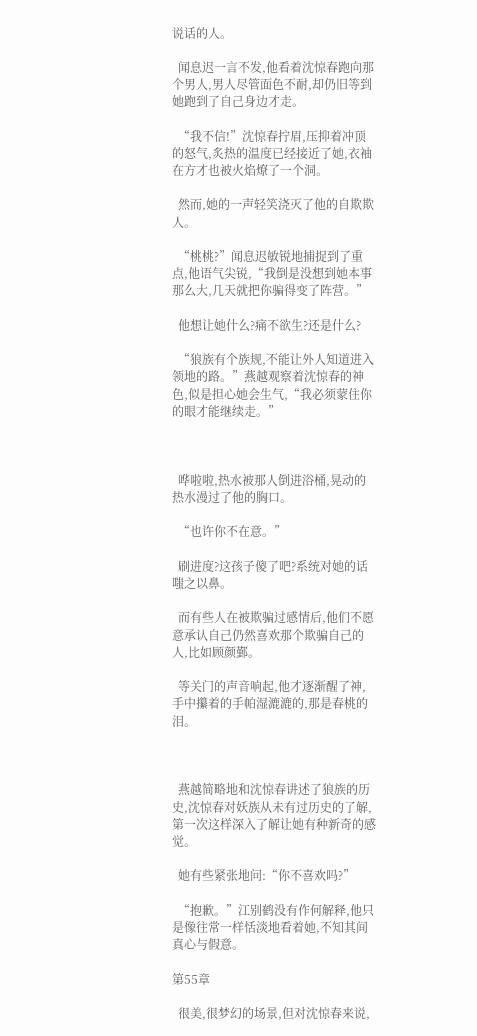说话的人。

  闻息迟一言不发,他看着沈惊春跑向那个男人,男人尽管面色不耐,却仍旧等到她跑到了自己身边才走。

  “我不信!”沈惊春拧眉,压抑着冲顶的怒气,炙热的温度已经接近了她,衣袖在方才也被火焰燎了一个洞。

  然而,她的一声轻笑浇灭了他的自欺欺人。

  “桃桃?”闻息迟敏锐地捕捉到了重点,他语气尖锐,“我倒是没想到她本事那么大,几天就把你骗得变了阵营。”

  他想让她什么?痛不欲生?还是什么?

  “狼族有个族规,不能让外人知道进入领地的路。”燕越观察着沈惊春的神色,似是担心她会生气,“我必须蒙住你的眼才能继续走。”



  哗啦啦,热水被那人倒进浴桶,晃动的热水漫过了他的胸口。

  “也许你不在意。”

  刷进度?这孩子傻了吧?系统对她的话嗤之以鼻。

  而有些人在被欺骗过感情后,他们不愿意承认自己仍然喜欢那个欺骗自己的人,比如顾颜鄞。

  等关门的声音响起,他才逐渐醒了神,手中攥着的手帕湿漉漉的,那是春桃的泪。



  燕越简略地和沈惊春讲述了狼族的历史,沈惊春对妖族从未有过历史的了解,第一次这样深入了解让她有种新奇的感觉。

  她有些紧张地问:“你不喜欢吗?”

  “抱歉。”江别鹤没有作何解释,他只是像往常一样恬淡地看着她,不知其间真心与假意。

第55章

  很美,很梦幻的场景,但对沈惊春来说,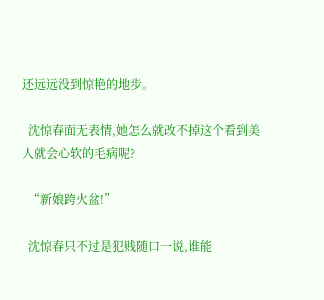还远远没到惊艳的地步。

  沈惊春面无表情,她怎么就改不掉这个看到美人就会心软的毛病呢?

  “新娘跨火盆!”

  沈惊春只不过是犯贱随口一说,谁能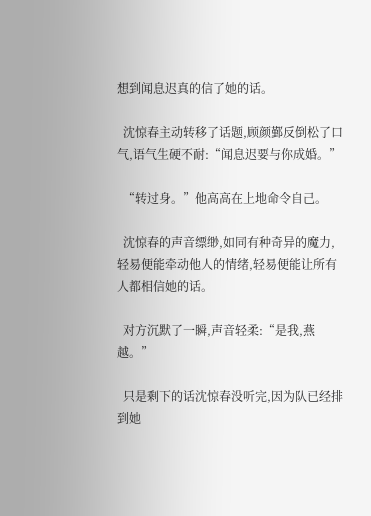想到闻息迟真的信了她的话。

  沈惊春主动转移了话题,顾颜鄞反倒松了口气,语气生硬不耐:“闻息迟要与你成婚。”

  “转过身。”他高高在上地命令自己。

  沈惊春的声音缥缈,如同有种奇异的魔力,轻易便能牵动他人的情绪,轻易便能让所有人都相信她的话。

  对方沉默了一瞬,声音轻柔:“是我,燕越。”

  只是剩下的话沈惊春没听完,因为队已经排到她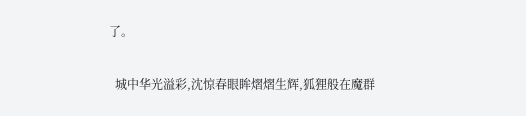了。

  城中华光溢彩,沈惊春眼眸熠熠生辉,狐狸般在魔群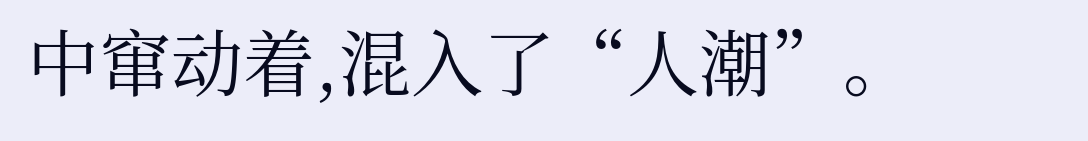中窜动着,混入了“人潮”。